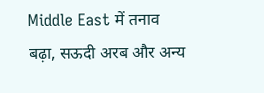Middle East में तनाव बढ़ा, सऊदी अरब और अन्य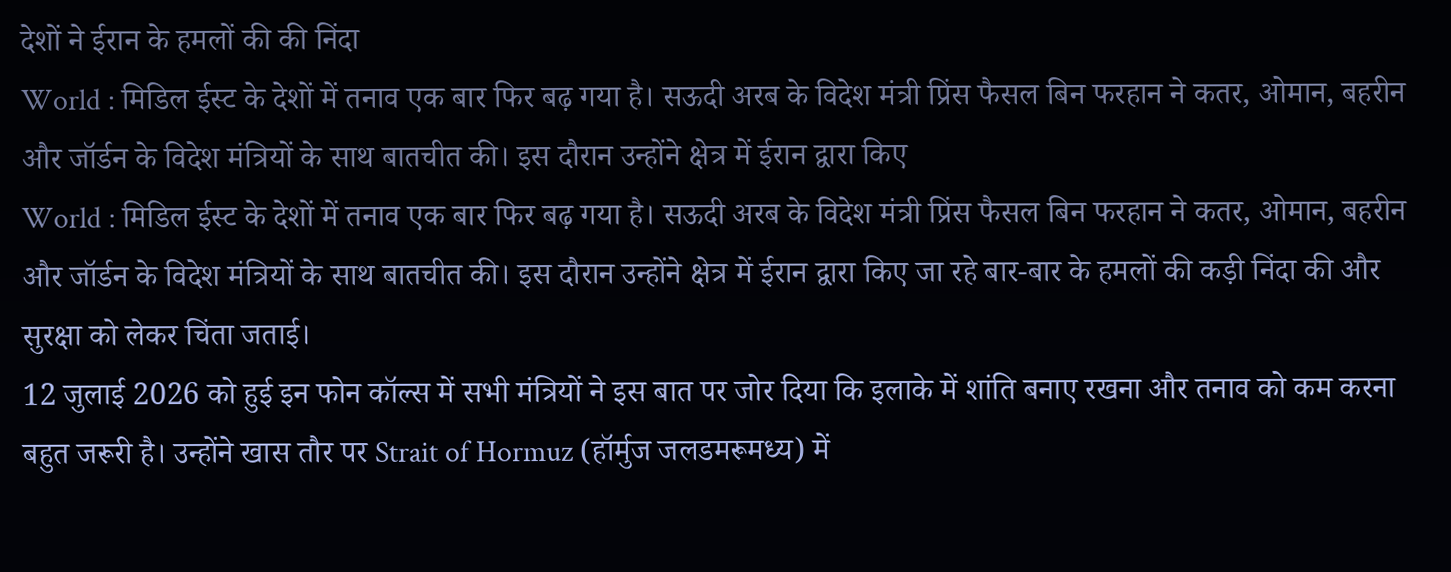देशों ने ईरान के हमलों की की निंदा
World : मिडिल ईस्ट के देशों में तनाव एक बार फिर बढ़ गया है। सऊदी अरब के विदेश मंत्री प्रिंस फैसल बिन फरहान ने कतर, ओमान, बहरीन और जॉर्डन के विदेश मंत्रियों के साथ बातचीत की। इस दौरान उन्होंने क्षेत्र में ईरान द्वारा किए
World : मिडिल ईस्ट के देशों में तनाव एक बार फिर बढ़ गया है। सऊदी अरब के विदेश मंत्री प्रिंस फैसल बिन फरहान ने कतर, ओमान, बहरीन और जॉर्डन के विदेश मंत्रियों के साथ बातचीत की। इस दौरान उन्होंने क्षेत्र में ईरान द्वारा किए जा रहे बार-बार के हमलों की कड़ी निंदा की और सुरक्षा को लेकर चिंता जताई।
12 जुलाई 2026 को हुई इन फोन कॉल्स में सभी मंत्रियों ने इस बात पर जोर दिया कि इलाके में शांति बनाए रखना और तनाव को कम करना बहुत जरूरी है। उन्होंने खास तौर पर Strait of Hormuz (हॉर्मुज जलडमरूमध्य) में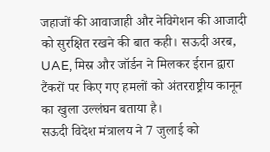जहाजों की आवाजाही और नेविगेशन की आजादी को सुरक्षित रखने की बात कही। सऊदी अरब, UAE, मिस्र और जॉर्डन ने मिलकर ईरान द्वारा टैंकरों पर किए गए हमलों को अंतरराष्ट्रीय कानून का खुला उल्लंघन बताया है।
सऊदी विदेश मंत्रालय ने 7 जुलाई को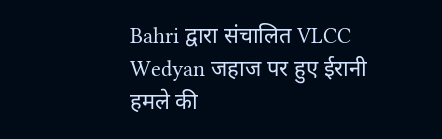Bahri द्वारा संचालित VLCC Wedyan जहाज पर हुए ईरानी हमले की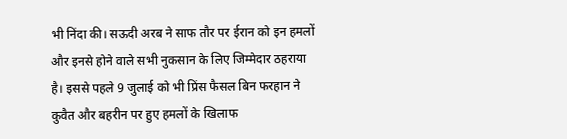भी निंदा की। सऊदी अरब ने साफ तौर पर ईरान को इन हमलों और इनसे होने वाले सभी नुकसान के लिए जिम्मेदार ठहराया है। इससे पहले 9 जुलाई को भी प्रिंस फैसल बिन फरहान ने कुवैत और बहरीन पर हुए हमलों के खिलाफ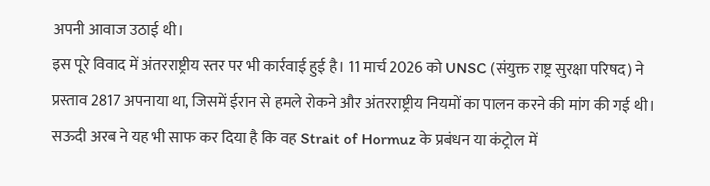अपनी आवाज उठाई थी।
इस पूरे विवाद में अंतरराष्ट्रीय स्तर पर भी कार्रवाई हुई है। 11 मार्च 2026 को UNSC (संयुक्त राष्ट्र सुरक्षा परिषद) ने प्रस्ताव 2817 अपनाया था, जिसमें ईरान से हमले रोकने और अंतरराष्ट्रीय नियमों का पालन करने की मांग की गई थी। सऊदी अरब ने यह भी साफ कर दिया है कि वह Strait of Hormuz के प्रबंधन या कंट्रोल में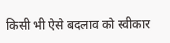किसी भी ऐसे बदलाव को स्वीकार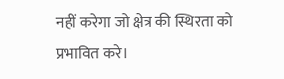नहीं करेगा जो क्षेत्र की स्थिरता को प्रभावित करे।